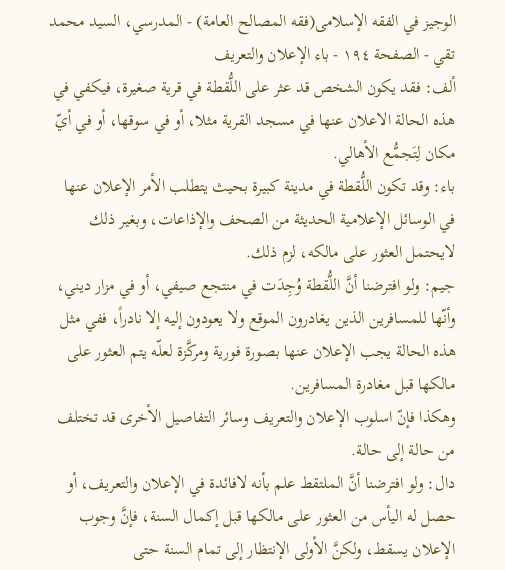الوجیز في الفقه الإسلامی(فقه المصالح العامة) - المدرسي، السيد محمد تقي - الصفحة ١٩٤ - باء الإعلان والتعريف
ألف: فقد يكون الشخص قد عثر على اللُّقطة في قرية صغيرة، فيكفي في هذه الحالة الاعلان عنها في مسجد القرية مثلا، أو في سوقها، أو في أيّ مكان لِتَجمُّع الأهالي.
باء: وقد تكون اللُّقطة في مدينة كبيرة بحيث يتطلب الأمر الإعلان عنها في الوسائل الإعلامية الحديثة من الصحف والإذاعات، وبغير ذلك لايحتمل العثور على مالكه، لزم ذلك.
جيم: ولو افترضنا أنَّ اللُّقطة وُجِدَت في منتجع صيفي، أو في مزار ديني، وأنّها للمسافرين الذين يغادرون الموقع ولا يعودون إليه إلا نادراً، ففي مثل هذه الحالة يجب الإعلان عنها بصورة فورية ومركَّزة لعلّه يتم العثور على مالكها قبل مغادرة المسافرين.
وهكذا فإنّ اسلوب الإعلان والتعريف وسائر التفاصيل الأخرى قد تختلف من حالة إلى حالة.
دال: ولو افترضنا أنَّ الملتقط علم بأنه لافائدة في الإعلان والتعريف، أو حصل له اليأس من العثور على مالكها قبل إكمال السنة، فإنَّ وجوب الإعلان يسقط، ولكنَّ الأولى الإنتظار إلى تمام السنة حتى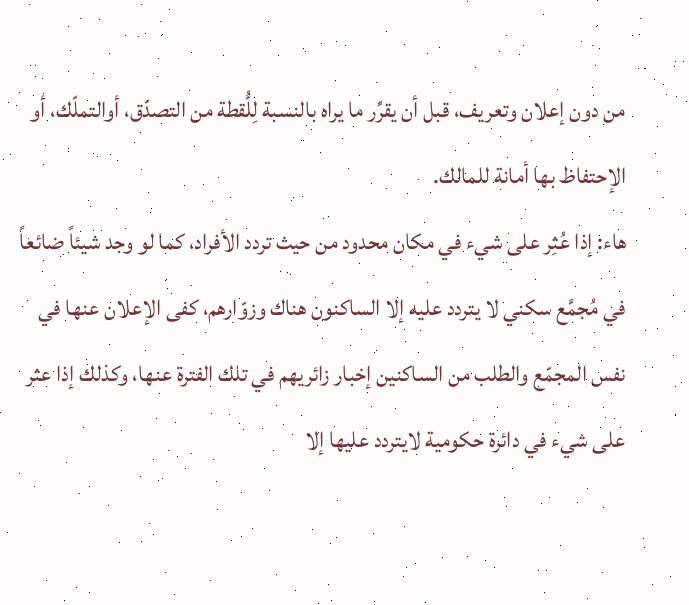من دون إعلان وتعريف، قبل أن يقرِّر ما يراه بالنسبة لِلُّقطة من التصدّق، أوالتملّك، أو الإحتفاظ بها أمانة للمالك.
هاء: إذا عُثِر على شيء في مكان محدود من حيث تردد الأفراد، كما لو وجد شيئاً ضائعاً في مُجمَّع سكني لا يتردد عليه إلا الساكنون هناك وزوّارهم، كفى الإعلان عنها في نفس المجمّع والطلب من الساكنين إخبار زائريهم في تلك الفترة عنها، وكذلك إذا عثر على شيء في دائرة حكومية لايتردد عليها إلا